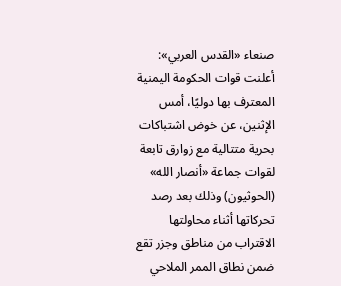صنعاء «القدس العربي»: أعلنت قوات الحكومة اليمنية المعترف بها دوليًا، أمس الإثنين، عن خوض اشتباكات بحرية متتالية مع زوارق تابعة لقوات جماعة «أنصار الله» (الحوثيون) وذلك بعد رصد تحركاتها أثناء محاولتها الاقتراب من مناطق وجزر تقع ضمن نطاق الممر الملاحي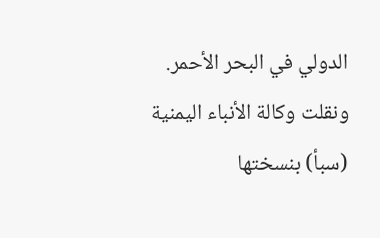الدولي في البحر الأحمر.
ونقلت وكالة الأنباء اليمنية (سبأ) بنسختها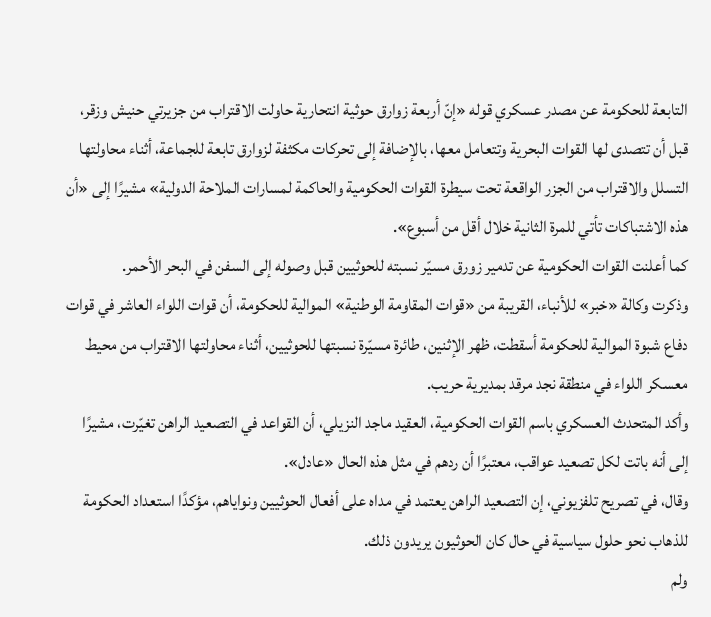التابعة للحكومة عن مصدر عسكري قوله «إنّ أربعة زوارق حوثية انتحارية حاولت الاقتراب من جزيرتي حنيش وزقر، قبل أن تتصدى لها القوات البحرية وتتعامل معها، بالإضافة إلى تحركات مكثفة لزوارق تابعة للجماعة، أثناء محاولتها التسلل والاقتراب من الجزر الواقعة تحت سيطرة القوات الحكومية والحاكمة لمسارات الملاحة الدولية» مشيرًا إلى «أن هذه الاشتباكات تأتي للمرة الثانية خلال أقل من أسبوع».
كما أعلنت القوات الحكومية عن تدمير زورق مسيّر نسبته للحوثيين قبل وصوله إلى السفن في البحر الأحمر.
وذكرت وكالة «خبر» للأنباء، القريبة من «قوات المقاومة الوطنية» الموالية للحكومة، أن قوات اللواء العاشر في قوات دفاع شبوة الموالية للحكومة أسقطت، ظهر الإثنين، طائرة مسيّرة نسبتها للحوثيين، أثناء محاولتها الاقتراب من محيط معسكر اللواء في منطقة نجد مرقد بمديرية حريب.
وأكد المتحدث العسكري باسم القوات الحكومية، العقيد ماجد النزيلي، أن القواعد في التصعيد الراهن تغيّرت، مشيرًا إلى أنه باتت لكل تصعيد عواقب، معتبرًا أن ردهم في مثل هذه الحال «عادل».
وقال، في تصريح تلفزيوني، إن التصعيد الراهن يعتمد في مداه على أفعال الحوثيين ونواياهم، مؤكدًا استعداد الحكومة للذهاب نحو حلول سياسية في حال كان الحوثيون يريدون ذلك.
ولم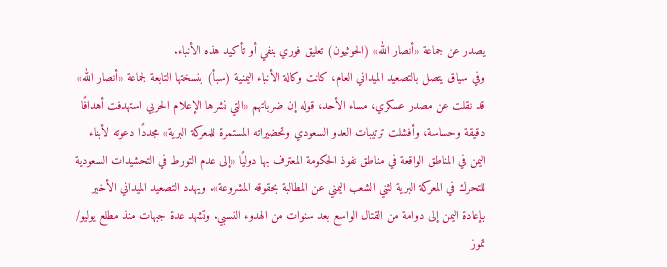يصدر عن جماعة «أنصار الله» (الحوثيون) تعليق فوري بنفي أو تأكيد هذه الأنباء.
وفي سياق يتصل بالتصعيد الميداني العام، كانت وكالة الأنباء اليمنية (سبأ) بنسختها التابعة لجماعة «أنصار الله» قد نقلت عن مصدر عسكري، مساء الأحد، قوله إن ضرباتهم «التي نشرها الإعلام الحربي استهدفت أهدافًا دقيقة وحساسة، وأفشلت ترتيبات العدو السعودي وتحضيراته المستمرة للمعركة البرية» مجددًا دعوته لأبناء اليمن في المناطق الواقعة في مناطق نفوذ الحكومة المعترف بها دوليًا «إلى عدم التورط في التحشيدات السعودية للتحرك في المعركة البرية لثني الشعب اليمني عن المطالبة بحقوقه المشروعة». ويهدد التصعيد الميداني الأخير بإعادة اليمن إلى دوامة من القتال الواسع بعد سنوات من الهدوء النسبي. وتشهد عدة جبهات منذ مطلع يوليو/ تموز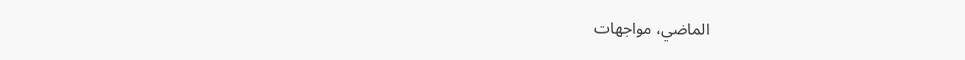الماضي، مواجهات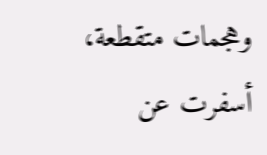وهجمات متقطعة، أسفرت عن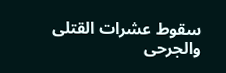سقوط عشرات القتلى والجرحى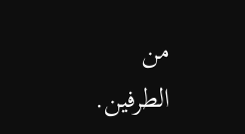من الطرفين.